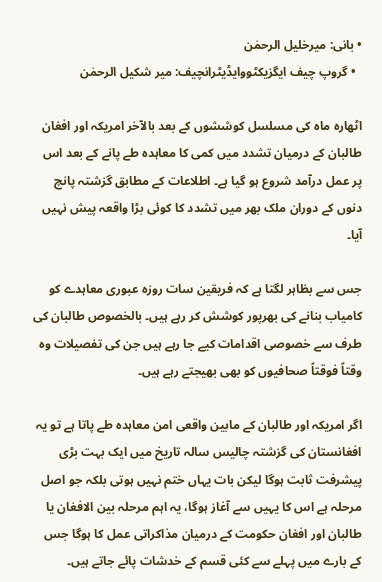• بانی: میرخلیل الرحمٰن
  • گروپ چیف ایگزیکٹووایڈیٹرانچیف: میر شکیل الرحمٰن

اٹھارہ ماہ کی مسلسل کوششوں کے بعد بالآخر امریکہ اور افغان طالبان کے درمیان تشدد میں کمی کا معاہدہ طے پانے کے بعد اس پر عمل درآمد شروع ہو گیا ہے۔ اطلاعات کے مطابق گزشتہ پانچ دنوں کے دوران ملک بھر میں تشدد کا کوئی بڑا واقعہ پیش نہیں آیا۔

جس سے بظاہر لگتا ہے کہ فریقین سات روزہ عبوری معاہدے کو کامیاب بنانے کی بھرپور کوشش کر رہے ہیں۔ بالخصوص طالبان کی طرف سے خصوصی اقدامات کیے جا رہے ہیں جن کی تفصیلات وہ وقتاً فوقتاً صحافیوں کو بھی بھیجتے رہے ہیں۔

اگر امریکہ اور طالبان کے مابین واقعی امن معاہدہ طے پاتا ہے تو یہ افغانستان کی گزشتہ چالیس سالہ تاریخ میں ایک بہت بڑی پیشرفت ثابت ہوگا لیکن بات یہاں ختم نہیں ہوتی بلکہ جو اصل مرحلہ ہے اس کا یہیں سے آغاز ہوگا، یہ اہم مرحلہ بین الافغان یا طالبان اور افغان حکومت کے درمیان مذاکراتی عمل کا ہوگا جس کے بارے میں پہلے سے کئی قسم کے خدشات پائے جاتے ہیں۔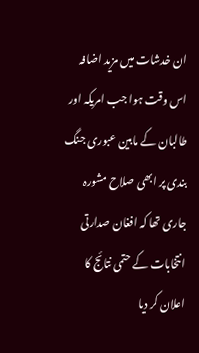ان خدشات میں مزید اضافہ اس وقت ہوا جب امریکہ اور طالبان کے مابین عبوری جنگ بندی پر ابھی صلاح مشورہ جاری تھا کہ افغان صدارتی انتخابات کے حتمی نتائج کا اعلان کر دیا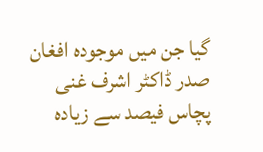گیا جن میں موجودہ افغان صدر ڈاکٹر اشرف غنی پچاس فیصد سے زیادہ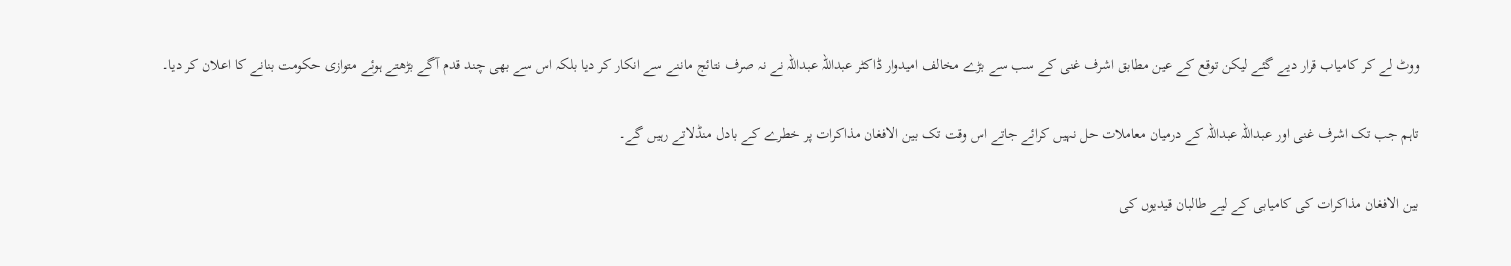ووٹ لے کر کامیاب قرار دیے گئے لیکن توقع کے عین مطابق اشرف غنی کے سب سے بڑے مخالف امیدوار ڈاکٹر عبداللہ عبداللہ نے نہ صرف نتائج ماننے سے انکار کر دیا بلکہ اس سے بھی چند قدم آگے بڑھتے ہوئے متوازی حکومت بنانے کا اعلان کر دیا۔

تاہم جب تک اشرف غنی اور عبداللہ عبداللہ کے درمیان معاملات حل نہیں کرائے جاتے اس وقت تک بین الافغان مذاکرات پر خطرے کے بادل منڈلاتے رہیں گے۔

بین الافغان مذاکرات کی کامیابی کے لیے طالبان قیدیوں کی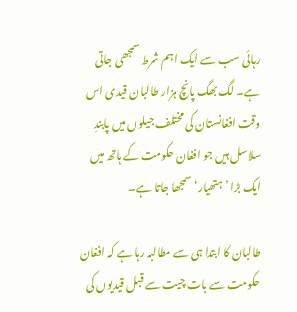رہائی سب سے ایک اہم شرط سمجھی جاتی ہے۔ لگ بھگ پانچ ہزار طالبان قیدی اس وقت افغانستان کی مختلف جیلوں میں پابندِ سلاسل ہیں جو افغان حکومت کے ہاتھ میں ایک بڑا ’ہتھیار‘ سمجھا جاتا ہے۔

طالبان کا ابتدا ہی سے مطالبہ رہا ہے کہ افغان حکومت سے بات چیت سے قبل قیدیوں کی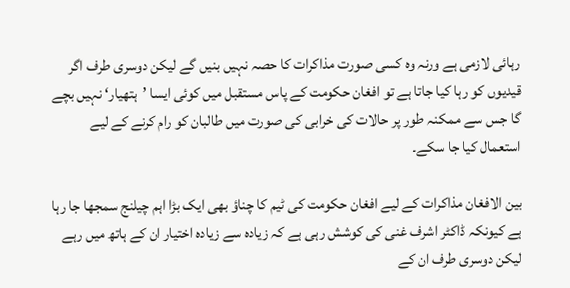رہائی لازمی ہے ورنہ وہ کسی صورت مذاکرات کا حصہ نہیں بنیں گے لیکن دوسری طرف اگر قیدیوں کو رہا کیا جاتا ہے تو افغان حکومت کے پاس مستقبل میں کوئی ایسا ’ہتھیار‘ نہیں بچے گا جس سے ممکنہ طور پر حالات کی خرابی کی صورت میں طالبان کو رام کرنے کے لیے استعمال کیا جا سکے۔

بین الافغان مذاکرات کے لیے افغان حکومت کی ٹیم کا چناؤ بھی ایک بڑا اہم چیلنج سمجھا جا رہا ہے کیونکہ ڈاکٹر اشرف غنی کی کوشش رہی ہے کہ زیادہ سے زیادہ اختیار ان کے ہاتھ میں رہے لیکن دوسری طرف ان کے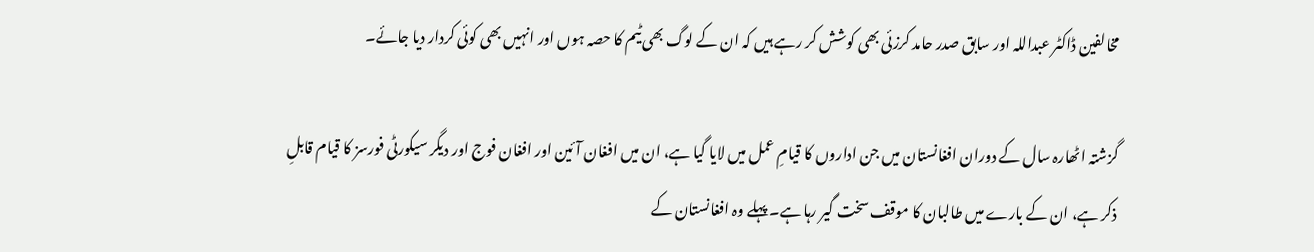مخالفین ڈاکٹر عبداللہ اور سابق صدر حامد کرزئی بھی کوشش کر رہے ہیں کہ ان کے لوگ بھی ٹیم کا حصہ ہوں اور انہیں بھی کوئی کردار دیا جائے۔

گزشتہ اٹھارہ سال کے دوران افغانستان میں جن اداروں کا قیامِ عمل میں لایا گیا ہے، ان میں افغان آئین اور افغان فوج اور دیگر سیکورٹی فورسز کا قیام قابلِ ذکر ہے، ان کے بارے میں طالبان کا موقف سخت گیر رہا ہے۔ پہلے وہ افغانستان کے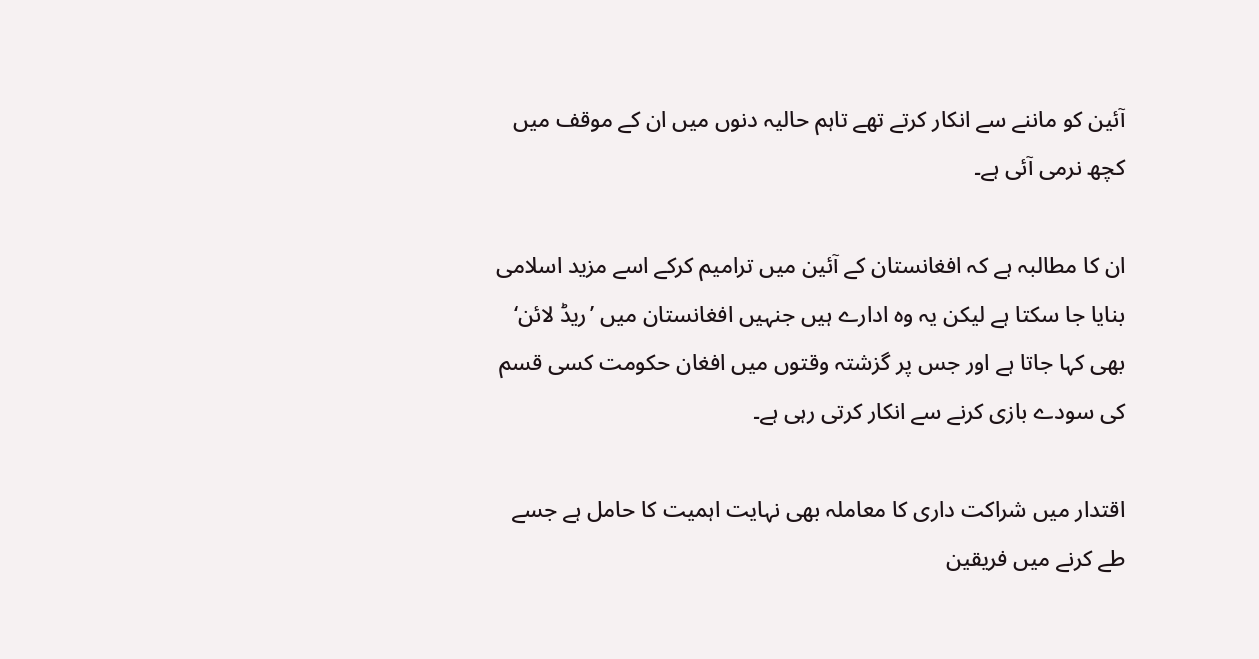آئین کو ماننے سے انکار کرتے تھے تاہم حالیہ دنوں میں ان کے موقف میں کچھ نرمی آئی ہے۔

ان کا مطالبہ ہے کہ افغانستان کے آئین میں ترامیم کرکے اسے مزید اسلامی بنایا جا سکتا ہے لیکن یہ وہ ادارے ہیں جنہیں افغانستان میں ’ریڈ لائن‘ بھی کہا جاتا ہے اور جس پر گزشتہ وقتوں میں افغان حکومت کسی قسم کی سودے بازی کرنے سے انکار کرتی رہی ہے۔

اقتدار میں شراکت داری کا معاملہ بھی نہایت اہمیت کا حامل ہے جسے طے کرنے میں فریقین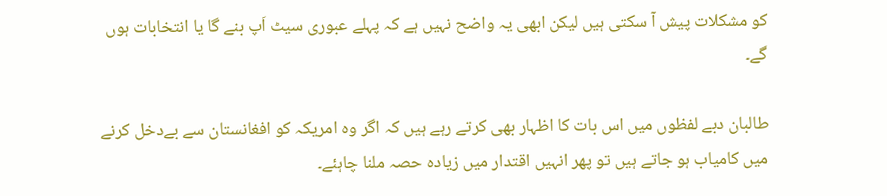کو مشکلات پیش آ سکتی ہیں لیکن ابھی یہ واضح نہیں ہے کہ پہلے عبوری سیٹ اَپ بنے گا یا انتخابات ہوں گے۔

طالبان دبے لفظوں میں اس بات کا اظہار بھی کرتے رہے ہیں کہ اگر وہ امریکہ کو افغانستان سے بےدخل کرنے میں کامیاب ہو جاتے ہیں تو پھر انہیں اقتدار میں زیادہ حصہ ملنا چاہئے۔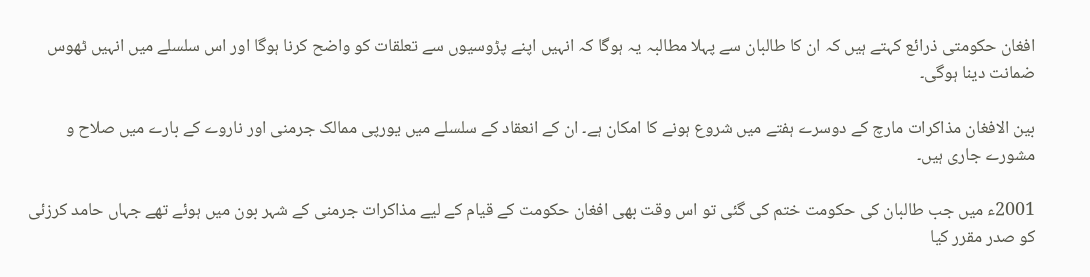افغان حکومتی ذرائع کہتے ہیں کہ ان کا طالبان سے پہلا مطالبہ یہ ہوگا کہ انہیں اپنے پڑوسیوں سے تعلقات کو واضح کرنا ہوگا اور اس سلسلے میں انہیں ٹھوس ضمانت دینا ہوگی۔

بین الافغان مذاکرات مارچ کے دوسرے ہفتے میں شروع ہونے کا امکان ہے۔ ان کے انعقاد کے سلسلے میں یورپی ممالک جرمنی اور ناروے کے بارے میں صلاح و مشورے جاری ہیں۔

2001ء میں جب طالبان کی حکومت ختم کی گئی تو اس وقت بھی افغان حکومت کے قیام کے لیے مذاکرات جرمنی کے شہر بون میں ہوئے تھے جہاں حامد کرزئی کو صدر مقرر کیا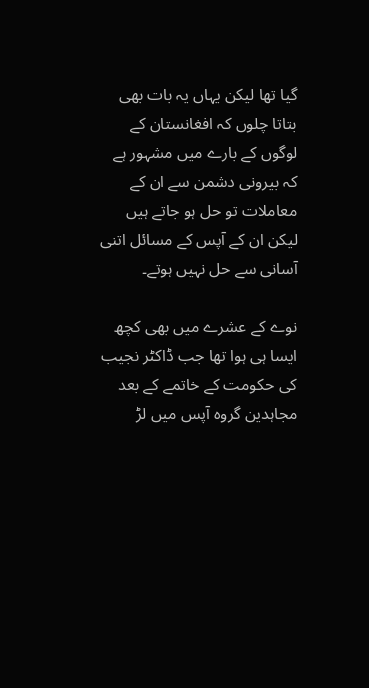گیا تھا لیکن یہاں یہ بات بھی بتاتا چلوں کہ افغانستان کے لوگوں کے بارے میں مشہور ہے کہ بیرونی دشمن سے ان کے معاملات تو حل ہو جاتے ہیں لیکن ان کے آپس کے مسائل اتنی آسانی سے حل نہیں ہوتے۔

نوے کے عشرے میں بھی کچھ ایسا ہی ہوا تھا جب ڈاکٹر نجیب کی حکومت کے خاتمے کے بعد مجاہدین گروہ آپس میں لڑ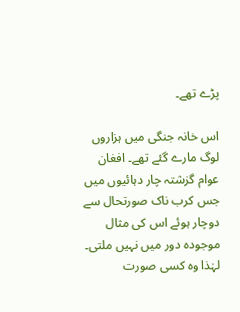پڑے تھے۔

اس خانہ جنگی میں ہزاروں لوگ مارے گئے تھے۔ افغان عوام گزشتہ چار دہائیوں میں جس کرب ناک صورتحال سے دوچار ہوئے اس کی مثال موجودہ دور میں نہیں ملتی۔ لہٰذا وہ کسی صورت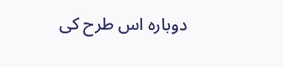دوبارہ اس طرح کی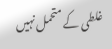غلطی کے متحمل نہیں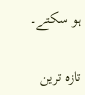ہو سکتے۔

تازہ ترین